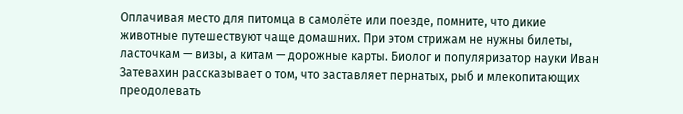Оплачивая место для питомца в самолёте или поезде, помните, что дикие животные путешествуют чаще домашних. При этом стрижам не нужны билеты, ласточкам — визы, а китам — дорожные карты. Биолог и популяризатор науки Иван Затевахин рассказывает о том, что заставляет пернатых, рыб и млекопитающих преодолевать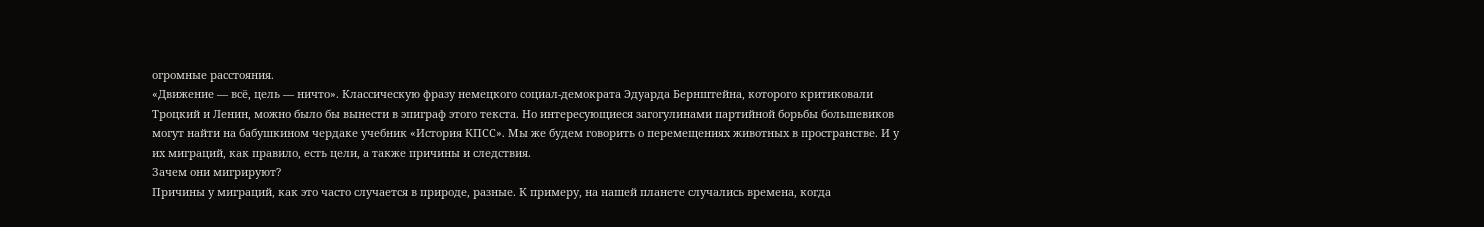огромные расстояния.
«Движение — всё, цель — ничто». Классическую фразу немецкого социал-демократа Эдуарда Бернштейна, которого критиковали Троцкий и Ленин, можно было бы вынести в эпиграф этого текста. Но интересующиеся загогулинами партийной борьбы большевиков могут найти на бабушкином чердаке учебник «История КПСС». Мы же будем говорить о перемещениях животных в пространстве. И у их миграций, как правило, есть цели, а также причины и следствия.
Зачем они мигрируют?
Причины у миграций, как это часто случается в природе, разные. К примеру, на нашей планете случались времена, когда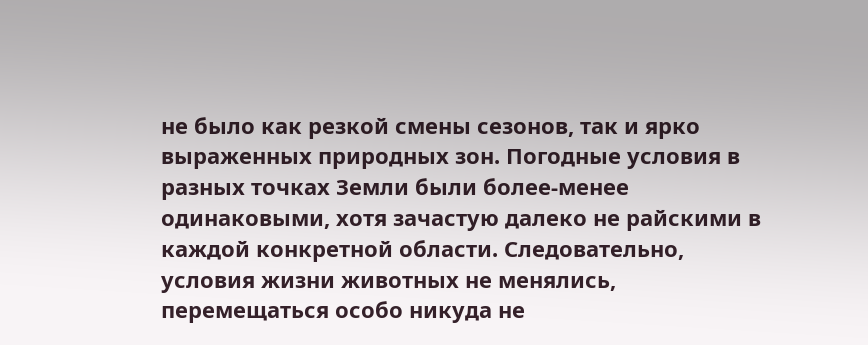не было как резкой смены сезонов, так и ярко выраженных природных зон. Погодные условия в разных точках Земли были более-менее одинаковыми, хотя зачастую далеко не райскими в каждой конкретной области. Следовательно, условия жизни животных не менялись, перемещаться особо никуда не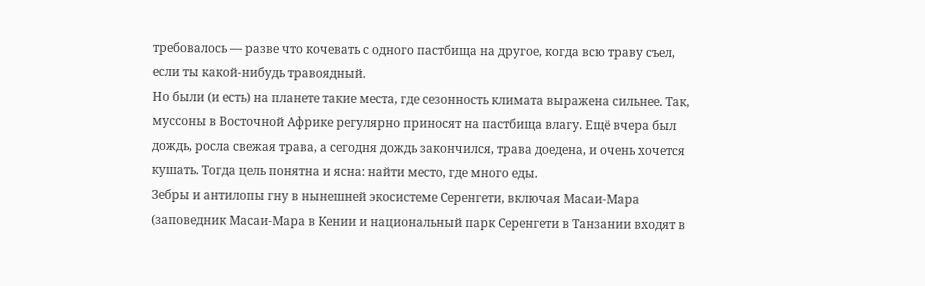требовалось — разве что кочевать с одного пастбища на другое, когда всю траву съел, если ты какой-нибудь травоядный.
Но были (и есть) на планете такие места, где сезонность климата выражена сильнее. Так, муссоны в Восточной Африке регулярно приносят на пастбища влагу. Ещё вчера был дождь, росла свежая трава, а сегодня дождь закончился, трава доедена, и очень хочется кушать. Тогда цель понятна и ясна: найти место, где много еды.
Зебры и антилопы гну в нынешней экосистеме Серенгети, включая Масаи-Мара (заповедник Масаи-Мара в Кении и национальный парк Серенгети в Танзании входят в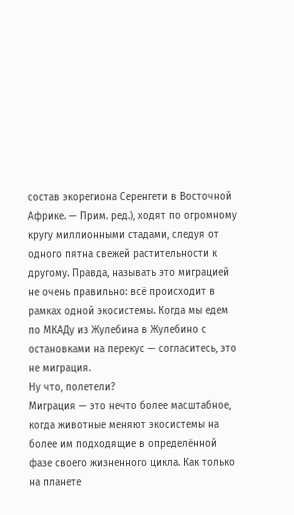состав экорегиона Серенгети в Восточной Африке. — Прим. ред.), ходят по огромному кругу миллионными стадами, следуя от одного пятна свежей растительности к другому. Правда, называть это миграцией не очень правильно: всё происходит в рамках одной экосистемы. Когда мы едем по МКАДу из Жулебина в Жулебино с остановками на перекус — согласитесь, это не миграция.
Ну что, полетели?
Миграция — это нечто более масштабное, когда животные меняют экосистемы на более им подходящие в определённой фазе своего жизненного цикла. Как только на планете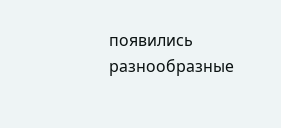появились разнообразные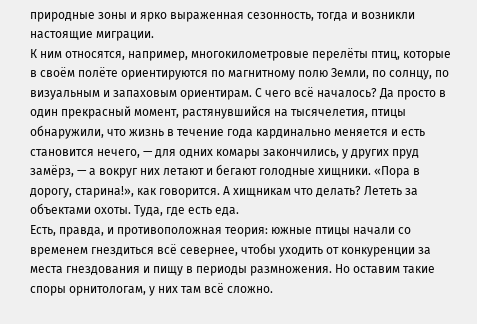природные зоны и ярко выраженная сезонность, тогда и возникли настоящие миграции.
К ним относятся, например, многокилометровые перелёты птиц, которые в своём полёте ориентируются по магнитному полю Земли, по солнцу, по визуальным и запаховым ориентирам. С чего всё началось? Да просто в один прекрасный момент, растянувшийся на тысячелетия, птицы обнаружили, что жизнь в течение года кардинально меняется и есть становится нечего, — для одних комары закончились, у других пруд замёрз, — а вокруг них летают и бегают голодные хищники. «Пора в дорогу, старина!», как говорится. А хищникам что делать? Лететь за объектами охоты. Туда, где есть еда.
Есть, правда, и противоположная теория: южные птицы начали со временем гнездиться всё севернее, чтобы уходить от конкуренции за места гнездования и пищу в периоды размножения. Но оставим такие споры орнитологам, у них там всё сложно.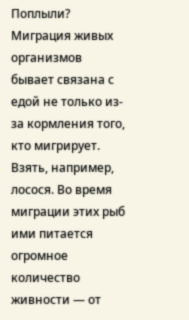Поплыли?
Миграция живых организмов бывает связана с едой не только из-за кормления того, кто мигрирует. Взять, например, лосося. Во время миграции этих рыб ими питается огромное количество живности — от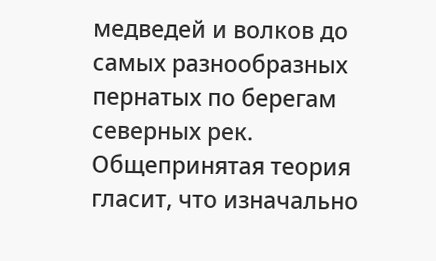медведей и волков до самых разнообразных пернатых по берегам северных рек.
Общепринятая теория гласит, что изначально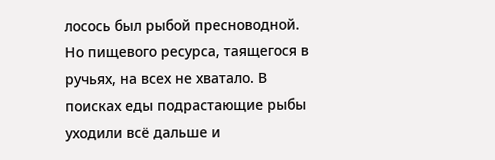лосось был рыбой пресноводной. Но пищевого ресурса, таящегося в ручьях, на всех не хватало. В поисках еды подрастающие рыбы уходили всё дальше и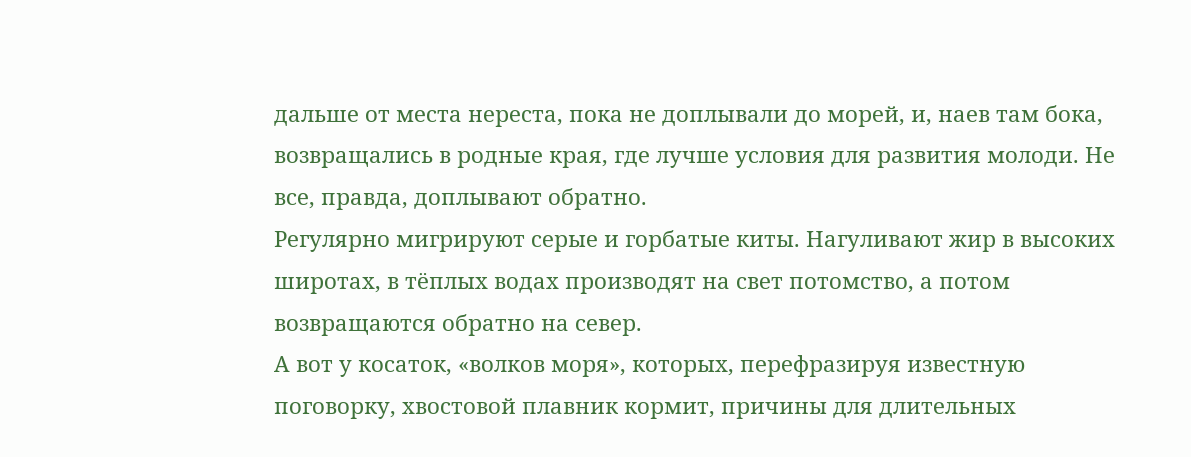дальше от места нереста, пока не доплывали до морей, и, наев там бока, возвращались в родные края, где лучше условия для развития молоди. Не все, правда, доплывают обратно.
Регулярно мигрируют серые и горбатые киты. Нагуливают жир в высоких широтах, в тёплых водах производят на свет потомство, а потом возвращаются обратно на север.
А вот у косаток, «волков моря», которых, перефразируя известную поговорку, хвостовой плавник кормит, причины для длительных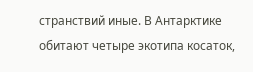странствий иные. В Антарктике обитают четыре экотипа косаток,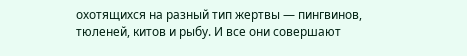охотящихся на разный тип жертвы — пингвинов, тюленей, китов и рыбу. И все они совершают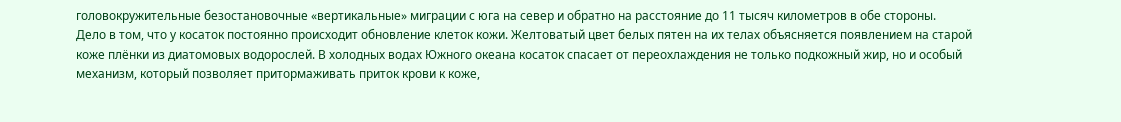головокружительные безостановочные «вертикальные» миграции с юга на север и обратно на расстояние до 11 тысяч километров в обе стороны.
Дело в том, что у косаток постоянно происходит обновление клеток кожи. Желтоватый цвет белых пятен на их телах объясняется появлением на старой коже плёнки из диатомовых водорослей. В холодных водах Южного океана косаток спасает от переохлаждения не только подкожный жир, но и особый механизм, который позволяет притормаживать приток крови к коже,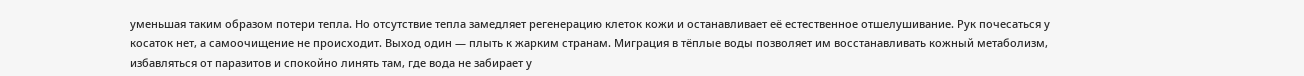уменьшая таким образом потери тепла. Но отсутствие тепла замедляет регенерацию клеток кожи и останавливает её естественное отшелушивание. Рук почесаться у косаток нет, а самоочищение не происходит. Выход один — плыть к жарким странам. Миграция в тёплые воды позволяет им восстанавливать кожный метаболизм, избавляться от паразитов и спокойно линять там, где вода не забирает у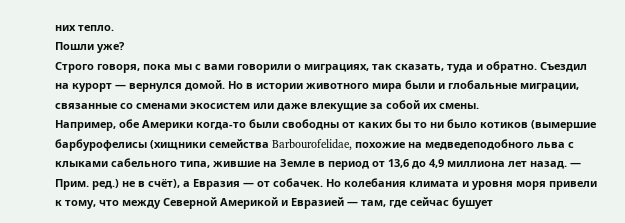них тепло.
Пошли уже?
Строго говоря, пока мы с вами говорили о миграциях, так сказать, туда и обратно. Съездил на курорт — вернулся домой. Но в истории животного мира были и глобальные миграции, связанные со сменами экосистем или даже влекущие за собой их смены.
Например, обе Америки когда-то были свободны от каких бы то ни было котиков (вымершие барбурофелисы (хищники семейства Barbourofelidae, похожие на медведеподобного льва с клыками сабельного типа, жившие на Земле в период от 13,6 до 4,9 миллиона лет назад. — Прим. ред.) не в счёт), а Евразия — от собачек. Но колебания климата и уровня моря привели к тому, что между Северной Америкой и Евразией — там, где сейчас бушует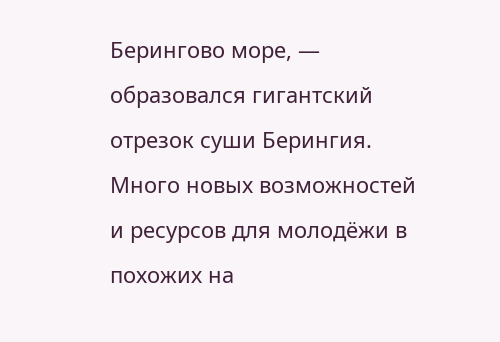Берингово море, — образовался гигантский отрезок суши Берингия. Много новых возможностей и ресурсов для молодёжи в похожих на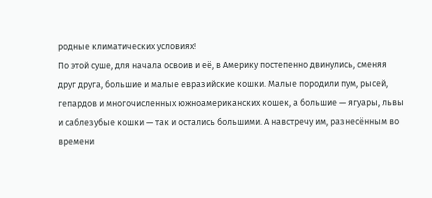родные климатических условиях!
По этой суше, для начала освоив и её, в Америку постепенно двинулись, сменяя друг друга, большие и малые евразийские кошки. Малые породили пум, рысей, гепардов и многочисленных южноамериканских кошек, а большие — ягуары, львы и саблезубые кошки — так и остались большими. А навстречу им, разнесённым во времени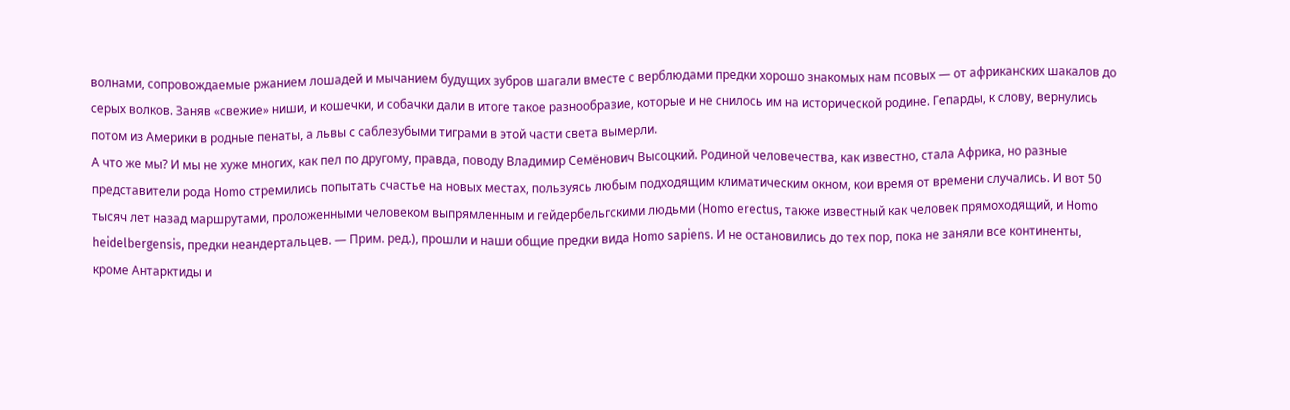волнами, сопровождаемые ржанием лошадей и мычанием будущих зубров шагали вместе с верблюдами предки хорошо знакомых нам псовых — от африканских шакалов до серых волков. Заняв «свежие» ниши, и кошечки, и собачки дали в итоге такое разнообразие, которые и не снилось им на исторической родине. Гепарды, к слову, вернулись потом из Америки в родные пенаты, а львы с саблезубыми тиграми в этой части света вымерли.
А что же мы? И мы не хуже многих, как пел по другому, правда, поводу Владимир Семёнович Высоцкий. Родиной человечества, как известно, стала Африка, но разные представители рода Homo стремились попытать счастье на новых местах, пользуясь любым подходящим климатическим окном, кои время от времени случались. И вот 50 тысяч лет назад маршрутами, проложенными человеком выпрямленным и гейдербельгскими людьми (Homo erectus, также известный как человек прямоходящий, и Homo heidelbergensis, предки неандертальцев. — Прим. ред.), прошли и наши общие предки вида Homo sapiens. И не остановились до тех пор, пока не заняли все континенты, кроме Антарктиды и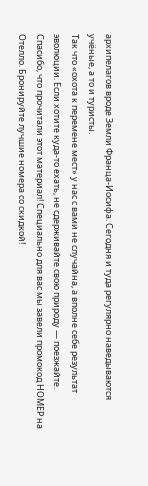архипелагов вроде Земли Франца-Иосифа. Сегодня и туда регулярно наведываются учёные, а то и туристы.
Так что «охота к перемене мест» у нас с вами не случайна, а вполне себе результат эволюции. Если хотите куда-то ехать, не сдерживайте свою природу — поезжайте.
Спасибо, что прочитали этот материал! Специально для вас мы завели промокод НОМЕР на Отелло. Бронируйте лучшие номера со скидкой!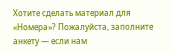Хотите сделать материал для «Номера»? Пожалуйста, заполните анкету — если нам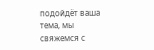подойдёт ваша тема, мы свяжемся с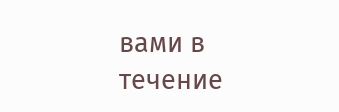вами в течение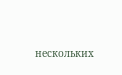нескольких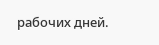рабочих дней.